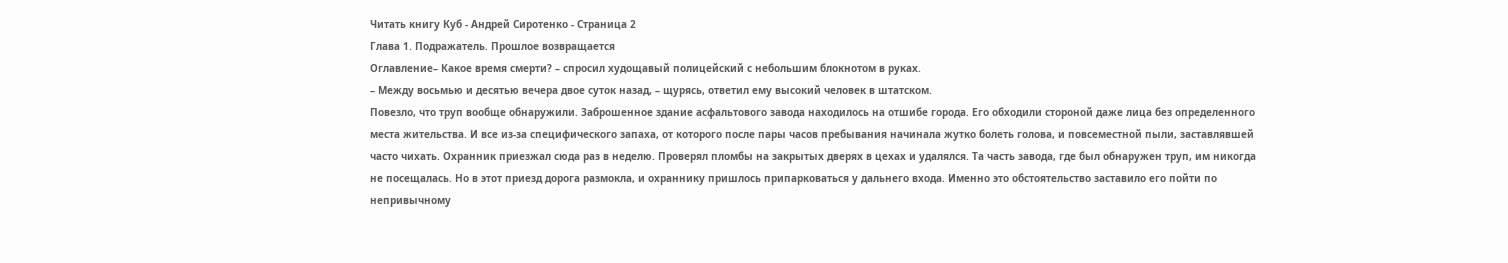Читать книгу Куб - Андрей Сиротенко - Страница 2
Глава 1. Подражатель. Прошлое возвращается
Оглавление– Какое время смерти? – спросил худощавый полицейский с небольшим блокнотом в руках.
– Между восьмью и десятью вечера двое суток назад, – щурясь, ответил ему высокий человек в штатском.
Повезло, что труп вообще обнаружили. Заброшенное здание асфальтового завода находилось на отшибе города. Его обходили стороной даже лица без определенного места жительства. И все из-за специфического запаха, от которого после пары часов пребывания начинала жутко болеть голова, и повсеместной пыли, заставлявшей часто чихать. Охранник приезжал сюда раз в неделю. Проверял пломбы на закрытых дверях в цехах и удалялся. Та часть завода, где был обнаружен труп, им никогда не посещалась. Но в этот приезд дорога размокла, и охраннику пришлось припарковаться у дальнего входа. Именно это обстоятельство заставило его пойти по непривычному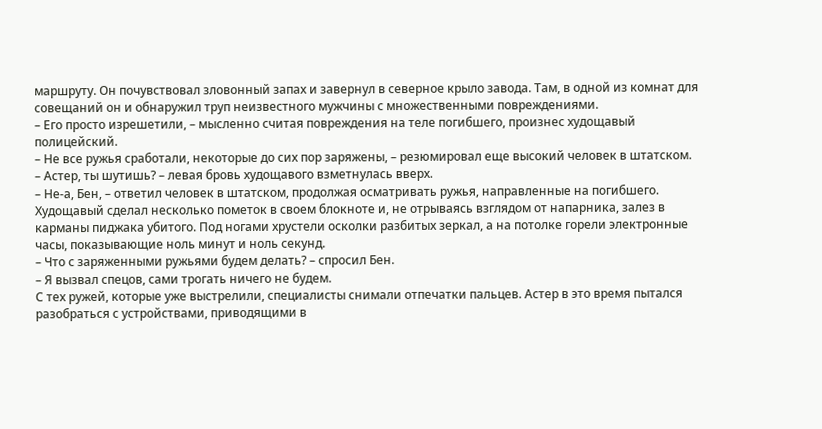маршруту. Он почувствовал зловонный запах и завернул в северное крыло завода. Там, в одной из комнат для совещаний он и обнаружил труп неизвестного мужчины с множественными повреждениями.
– Его просто изрешетили, – мысленно считая повреждения на теле погибшего, произнес худощавый полицейский.
– Не все ружья сработали, некоторые до сих пор заряжены, – резюмировал еще высокий человек в штатском.
– Астер, ты шутишь? – левая бровь худощавого взметнулась вверх.
– Не-а, Бен, – ответил человек в штатском, продолжая осматривать ружья, направленные на погибшего.
Худощавый сделал несколько пометок в своем блокноте и, не отрываясь взглядом от напарника, залез в карманы пиджака убитого. Под ногами хрустели осколки разбитых зеркал, а на потолке горели электронные часы, показывающие ноль минут и ноль секунд.
– Что с заряженными ружьями будем делать? – спросил Бен.
– Я вызвал спецов, сами трогать ничего не будем.
С тех ружей, которые уже выстрелили, специалисты снимали отпечатки пальцев. Астер в это время пытался разобраться с устройствами, приводящими в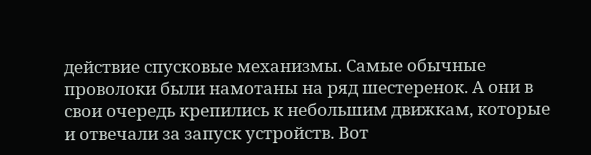действие спусковые механизмы. Самые обычные проволоки были намотаны на ряд шестеренок. А они в свои очередь крепились к небольшим движкам, которые и отвечали за запуск устройств. Вот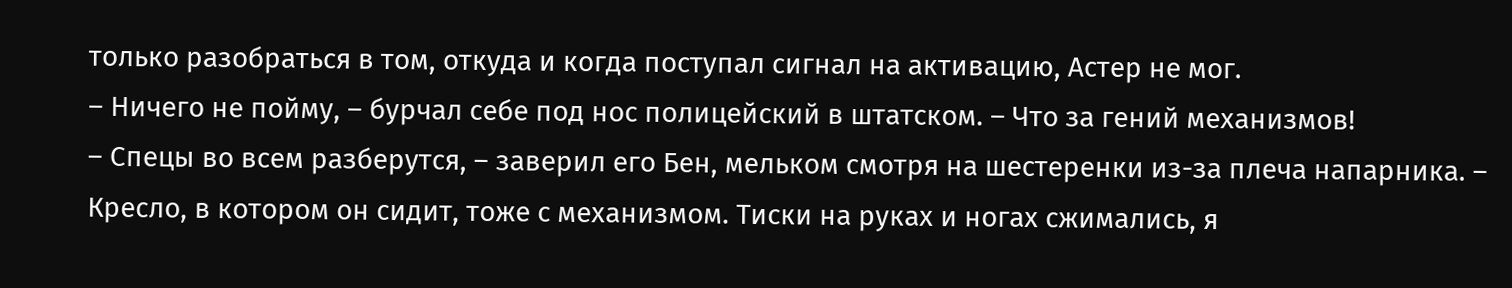только разобраться в том, откуда и когда поступал сигнал на активацию, Астер не мог.
– Ничего не пойму, – бурчал себе под нос полицейский в штатском. – Что за гений механизмов!
– Спецы во всем разберутся, – заверил его Бен, мельком смотря на шестеренки из-за плеча напарника. – Кресло, в котором он сидит, тоже с механизмом. Тиски на руках и ногах сжимались, я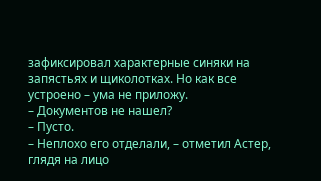зафиксировал характерные синяки на запястьях и щиколотках. Но как все устроено – ума не приложу.
– Документов не нашел?
– Пусто.
– Неплохо его отделали, – отметил Астер, глядя на лицо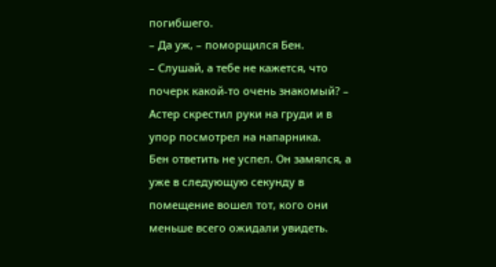погибшего.
– Да уж, – поморщился Бен.
– Слушай, а тебе не кажется, что почерк какой-то очень знакомый? – Астер скрестил руки на груди и в упор посмотрел на напарника.
Бен ответить не успел. Он замялся, а уже в следующую секунду в помещение вошел тот, кого они меньше всего ожидали увидеть.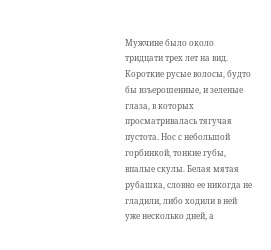Мужчине было около тридцати трех лет на вид. Короткие русые волосы, будто бы взъерошенные, и зеленые глаза, в которых просматривалась тягучая пустота. Нос с небольшой горбинкой, тонкие губы, впалые скулы. Белая мятая рубашка, словно ее никогда не гладили, либо ходили в ней уже несколько дней, а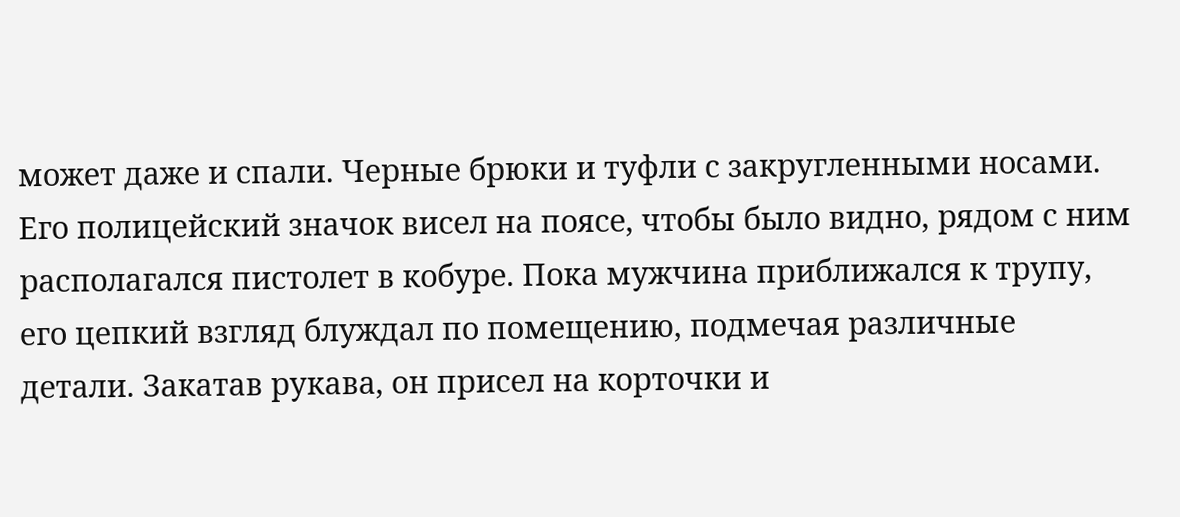может даже и спали. Черные брюки и туфли с закругленными носами. Его полицейский значок висел на поясе, чтобы было видно, рядом с ним располагался пистолет в кобуре. Пока мужчина приближался к трупу, его цепкий взгляд блуждал по помещению, подмечая различные детали. Закатав рукава, он присел на корточки и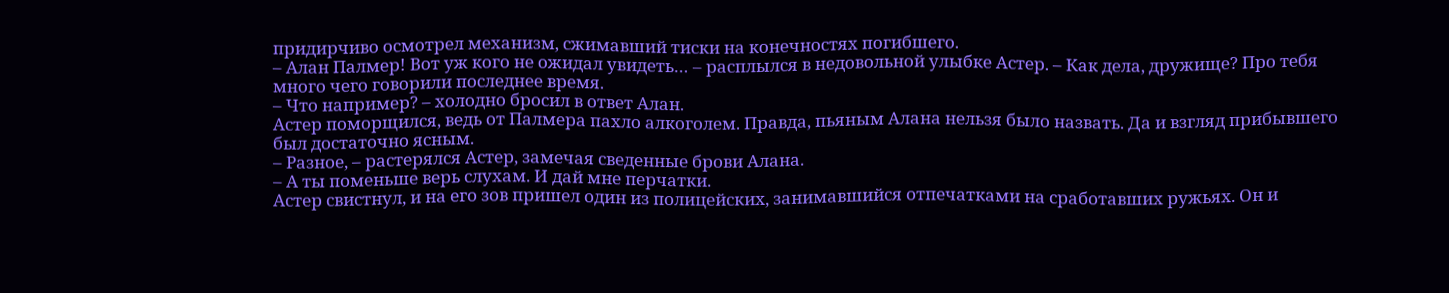придирчиво осмотрел механизм, сжимавший тиски на конечностях погибшего.
– Алан Палмер! Вот уж кого не ожидал увидеть… – расплылся в недовольной улыбке Астер. – Как дела, дружище? Про тебя много чего говорили последнее время.
– Что например? – холодно бросил в ответ Алан.
Астер поморщился, ведь от Палмера пахло алкоголем. Правда, пьяным Алана нельзя было назвать. Да и взгляд прибывшего был достаточно ясным.
– Разное, – растерялся Астер, замечая сведенные брови Алана.
– А ты поменьше верь слухам. И дай мне перчатки.
Астер свистнул, и на его зов пришел один из полицейских, занимавшийся отпечатками на сработавших ружьях. Он и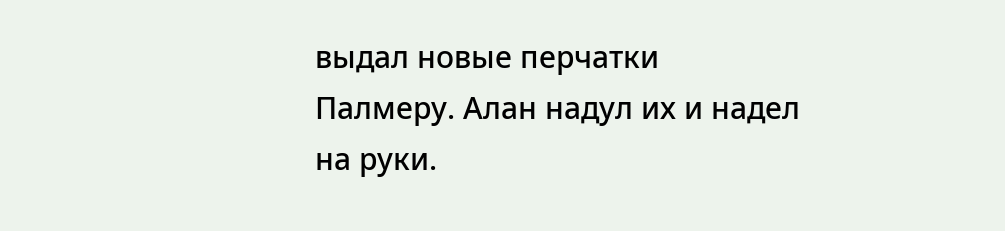выдал новые перчатки Палмеру. Алан надул их и надел на руки.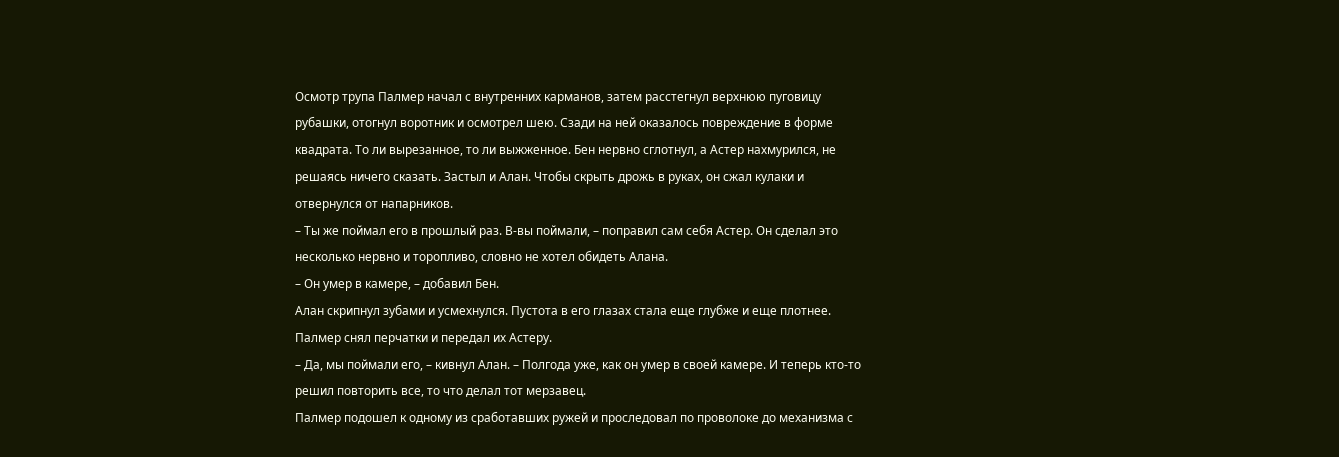Осмотр трупа Палмер начал с внутренних карманов, затем расстегнул верхнюю пуговицу рубашки, отогнул воротник и осмотрел шею. Сзади на ней оказалось повреждение в форме квадрата. То ли вырезанное, то ли выжженное. Бен нервно сглотнул, а Астер нахмурился, не решаясь ничего сказать. Застыл и Алан. Чтобы скрыть дрожь в руках, он сжал кулаки и отвернулся от напарников.
– Ты же поймал его в прошлый раз. В-вы поймали, – поправил сам себя Астер. Он сделал это несколько нервно и торопливо, словно не хотел обидеть Алана.
– Он умер в камере, – добавил Бен.
Алан скрипнул зубами и усмехнулся. Пустота в его глазах стала еще глубже и еще плотнее. Палмер снял перчатки и передал их Астеру.
– Да, мы поймали его, – кивнул Алан. – Полгода уже, как он умер в своей камере. И теперь кто-то решил повторить все, то что делал тот мерзавец.
Палмер подошел к одному из сработавших ружей и проследовал по проволоке до механизма с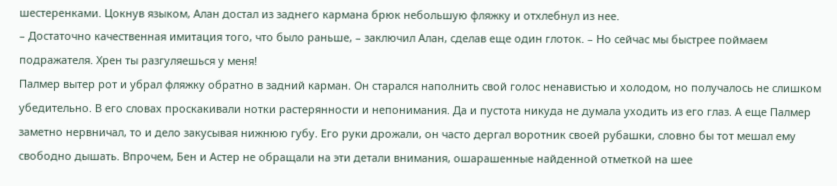шестеренками. Цокнув языком, Алан достал из заднего кармана брюк небольшую фляжку и отхлебнул из нее.
– Достаточно качественная имитация того, что было раньше, – заключил Алан, сделав еще один глоток. – Но сейчас мы быстрее поймаем подражателя. Хрен ты разгуляешься у меня!
Палмер вытер рот и убрал фляжку обратно в задний карман. Он старался наполнить свой голос ненавистью и холодом, но получалось не слишком убедительно. В его словах проскакивали нотки растерянности и непонимания. Да и пустота никуда не думала уходить из его глаз. А еще Палмер заметно нервничал, то и дело закусывая нижнюю губу. Его руки дрожали, он часто дергал воротник своей рубашки, словно бы тот мешал ему свободно дышать. Впрочем, Бен и Астер не обращали на эти детали внимания, ошарашенные найденной отметкой на шее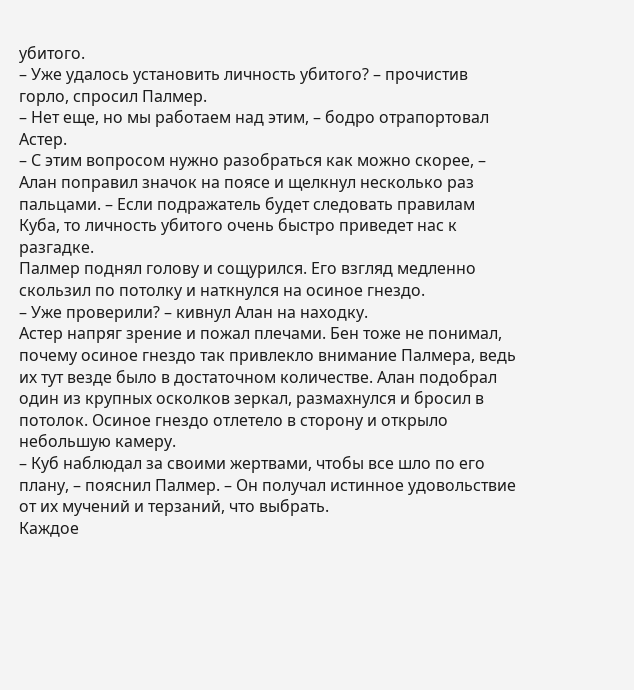убитого.
– Уже удалось установить личность убитого? – прочистив горло, спросил Палмер.
– Нет еще, но мы работаем над этим, – бодро отрапортовал Астер.
– С этим вопросом нужно разобраться как можно скорее, – Алан поправил значок на поясе и щелкнул несколько раз пальцами. – Если подражатель будет следовать правилам Куба, то личность убитого очень быстро приведет нас к разгадке.
Палмер поднял голову и сощурился. Его взгляд медленно скользил по потолку и наткнулся на осиное гнездо.
– Уже проверили? – кивнул Алан на находку.
Астер напряг зрение и пожал плечами. Бен тоже не понимал, почему осиное гнездо так привлекло внимание Палмера, ведь их тут везде было в достаточном количестве. Алан подобрал один из крупных осколков зеркал, размахнулся и бросил в потолок. Осиное гнездо отлетело в сторону и открыло небольшую камеру.
– Куб наблюдал за своими жертвами, чтобы все шло по его плану, – пояснил Палмер. – Он получал истинное удовольствие от их мучений и терзаний, что выбрать.
Каждое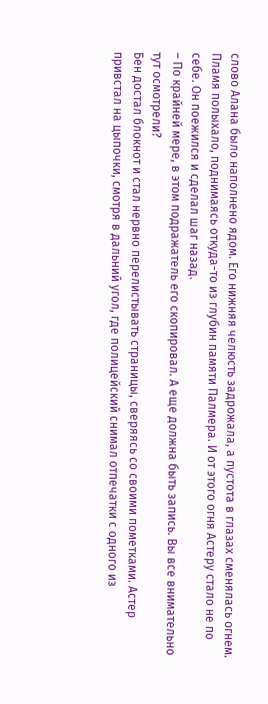слово Алана было наполнено ядом. Его нижняя челюсть задрожала, а пустота в глазах сменялась огнем. Пламя полыхало, поднимаясь откуда-то из глубин памяти Палмера. И от этого огня Астеру стало не по себе. Он поежился и сделал шаг назад.
– По крайней мере, в этом подражатель его скопировал. А еще должна быть запись. Вы все внимательно тут осмотрели?
Бен достал блокнот и стал нервно перелистывать страницы, сверяясь со своими пометками. Астер привстал на цыпочки, смотря в дальний угол, где полицейский снимал отпечатки с одного из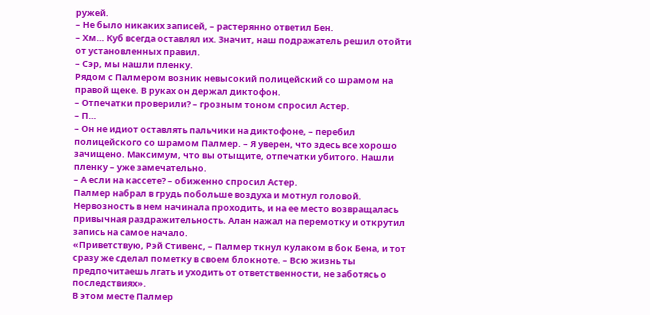ружей.
– Не было никаких записей, – растерянно ответил Бен.
– Хм… Куб всегда оставлял их. Значит, наш подражатель решил отойти от установленных правил.
– Сэр, мы нашли пленку.
Рядом с Палмером возник невысокий полицейский со шрамом на правой щеке. В руках он держал диктофон.
– Отпечатки проверили? – грозным тоном спросил Астер.
– П…
– Он не идиот оставлять пальчики на диктофоне, – перебил полицейского со шрамом Палмер. – Я уверен, что здесь все хорошо зачищено. Максимум, что вы отыщите, отпечатки убитого. Нашли пленку – уже замечательно.
– А если на кассете? – обиженно спросил Астер.
Палмер набрал в грудь побольше воздуха и мотнул головой. Нервозность в нем начинала проходить, и на ее место возвращалась привычная раздражительность. Алан нажал на перемотку и открутил запись на самое начало.
«Приветствую, Рэй Стивенс, – Палмер ткнул кулаком в бок Бена, и тот сразу же сделал пометку в своем блокноте. – Всю жизнь ты предпочитаешь лгать и уходить от ответственности, не заботясь о последствиях».
В этом месте Палмер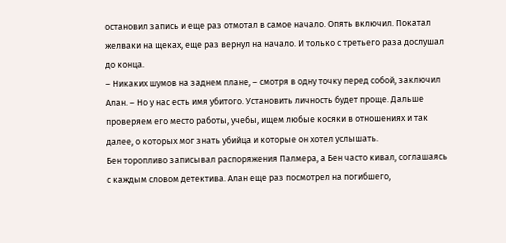остановил запись и еще раз отмотал в самое начало. Опять включил. Покатал желваки на щеках, еще раз вернул на начало. И только с третьего раза дослушал до конца.
– Никаких шумов на заднем плане, – смотря в одну точку перед собой, заключил Алан. – Но у нас есть имя убитого. Установить личность будет проще. Дальше проверяем его место работы, учебы, ищем любые косяки в отношениях и так далее, о которых мог знать убийца и которые он хотел услышать.
Бен торопливо записывал распоряжения Палмера, а Бен часто кивал, соглашаясь с каждым словом детектива. Алан еще раз посмотрел на погибшего,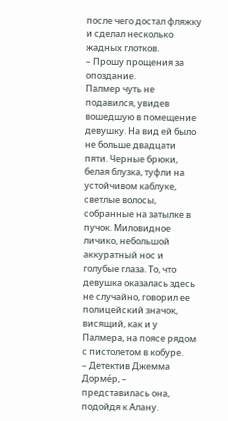после чего достал фляжку и сделал несколько жадных глотков.
– Прошу прощения за опоздание.
Палмер чуть не подавился, увидев вошедшую в помещение девушку. На вид ей было не больше двадцати пяти. Черные брюки, белая блузка, туфли на устойчивом каблуке, светлые волосы, собранные на затылке в пучок. Миловидное личико, небольшой аккуратный нос и голубые глаза. То, что девушка оказалась здесь не случайно, говорил ее полицейский значок, висящий, как и у Палмера, на поясе рядом с пистолетом в кобуре.
– Детектив Джемма Дорме́р, – представилась она, подойдя к Алану.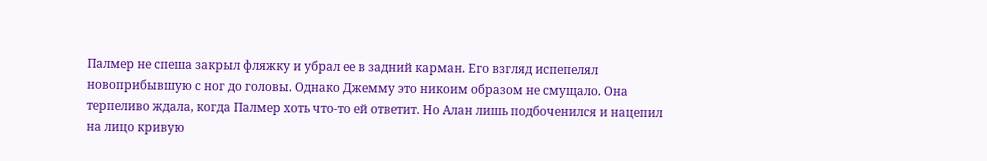Палмер не спеша закрыл фляжку и убрал ее в задний карман. Его взгляд испепелял новоприбывшую с ног до головы. Однако Джемму это никоим образом не смущало. Она терпеливо ждала, когда Палмер хоть что-то ей ответит. Но Алан лишь подбоченился и нацепил на лицо кривую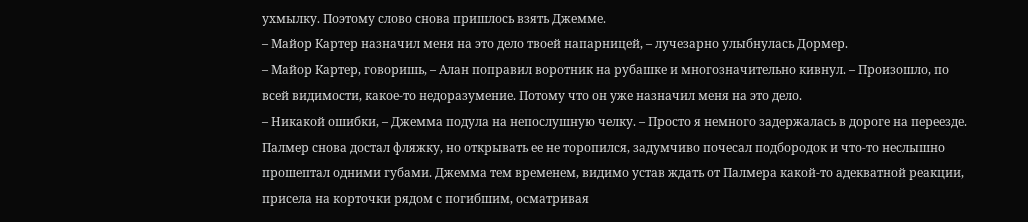ухмылку. Поэтому слово снова пришлось взять Джемме.
– Майор Картер назначил меня на это дело твоей напарницей, – лучезарно улыбнулась Дормер.
– Майор Картер, говоришь, – Алан поправил воротник на рубашке и многозначительно кивнул. – Произошло, по всей видимости, какое-то недоразумение. Потому что он уже назначил меня на это дело.
– Никакой ошибки, – Джемма подула на непослушную челку. – Просто я немного задержалась в дороге на переезде.
Палмер снова достал фляжку, но открывать ее не торопился, задумчиво почесал подбородок и что-то неслышно прошептал одними губами. Джемма тем временем, видимо устав ждать от Палмера какой-то адекватной реакции, присела на корточки рядом с погибшим, осматривая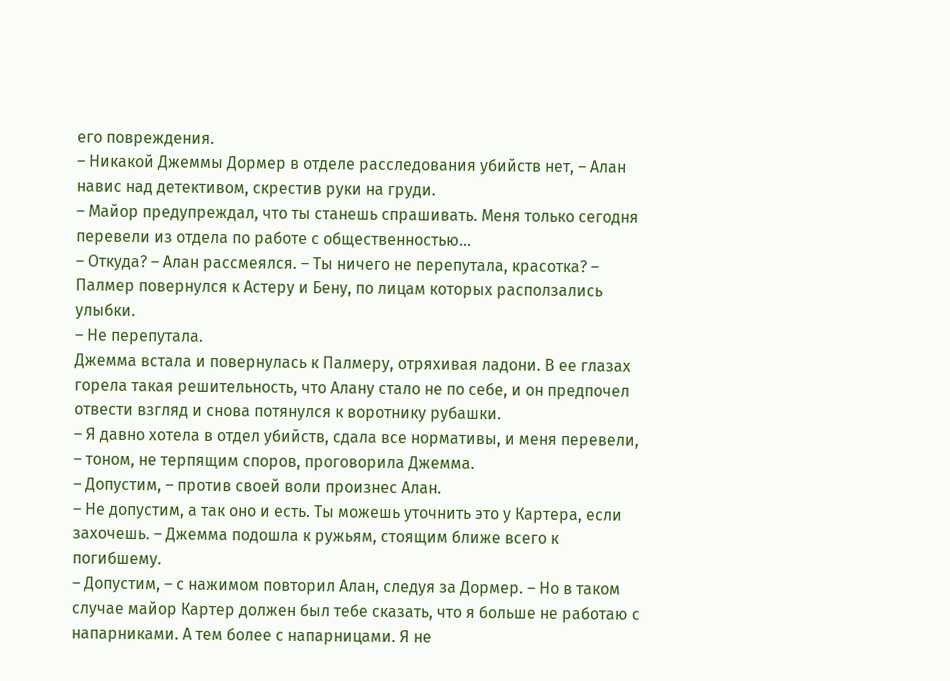его повреждения.
– Никакой Джеммы Дормер в отделе расследования убийств нет, – Алан навис над детективом, скрестив руки на груди.
– Майор предупреждал, что ты станешь спрашивать. Меня только сегодня перевели из отдела по работе с общественностью…
– Откуда? – Алан рассмеялся. – Ты ничего не перепутала, красотка? – Палмер повернулся к Астеру и Бену, по лицам которых расползались улыбки.
– Не перепутала.
Джемма встала и повернулась к Палмеру, отряхивая ладони. В ее глазах горела такая решительность, что Алану стало не по себе, и он предпочел отвести взгляд и снова потянулся к воротнику рубашки.
– Я давно хотела в отдел убийств, сдала все нормативы, и меня перевели, – тоном, не терпящим споров, проговорила Джемма.
– Допустим, – против своей воли произнес Алан.
– Не допустим, а так оно и есть. Ты можешь уточнить это у Картера, если захочешь. – Джемма подошла к ружьям, стоящим ближе всего к погибшему.
– Допустим, – с нажимом повторил Алан, следуя за Дормер. – Но в таком случае майор Картер должен был тебе сказать, что я больше не работаю с напарниками. А тем более с напарницами. Я не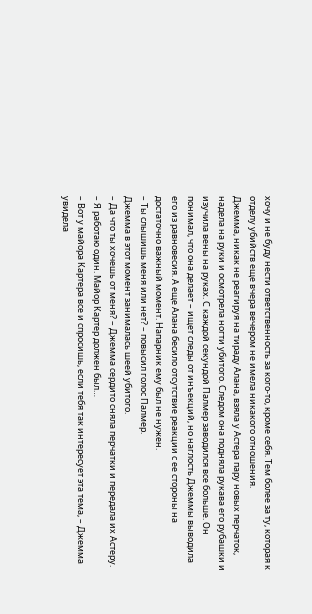хочу и не буду нести ответственность за кого-то, кроме себя. Тем более за ту, которая к отделу убийств еще вчера вечером не имела никакого отношения.
Джемма, никак не реагируя на тираду Алана, взяла у Астера пару новых перчаток, надела на руки и осмотрела ногти убитого. Следом она подняла рукава его рубашки и изучила вены на руках. С каждой секундой Палмер заводился все больше. Он понимал, что она делает – ищет следы от инъекций, но наглость Джеммы выводила его из равновесия. А еще Алана бесило отсутствие реакции с ее стороны на достаточно важный момент. Напарник ему был не нужен.
– Ты слышишь меня или нет? – повысил голос Палмер.
Джемма в этот момент занималась шеей убитого.
– Да что ты хочешь от меня? – Джемма сердито сняла перчатки и передала их Астеру.
– Я работаю один. Майор Картер должен был…
– Вот у майора Картера все и спросишь, если тебя так интересует эта тема, – Джемма увидела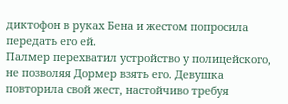диктофон в руках Бена и жестом попросила передать его ей.
Палмер перехватил устройство у полицейского, не позволяя Дормер взять его. Девушка повторила свой жест, настойчиво требуя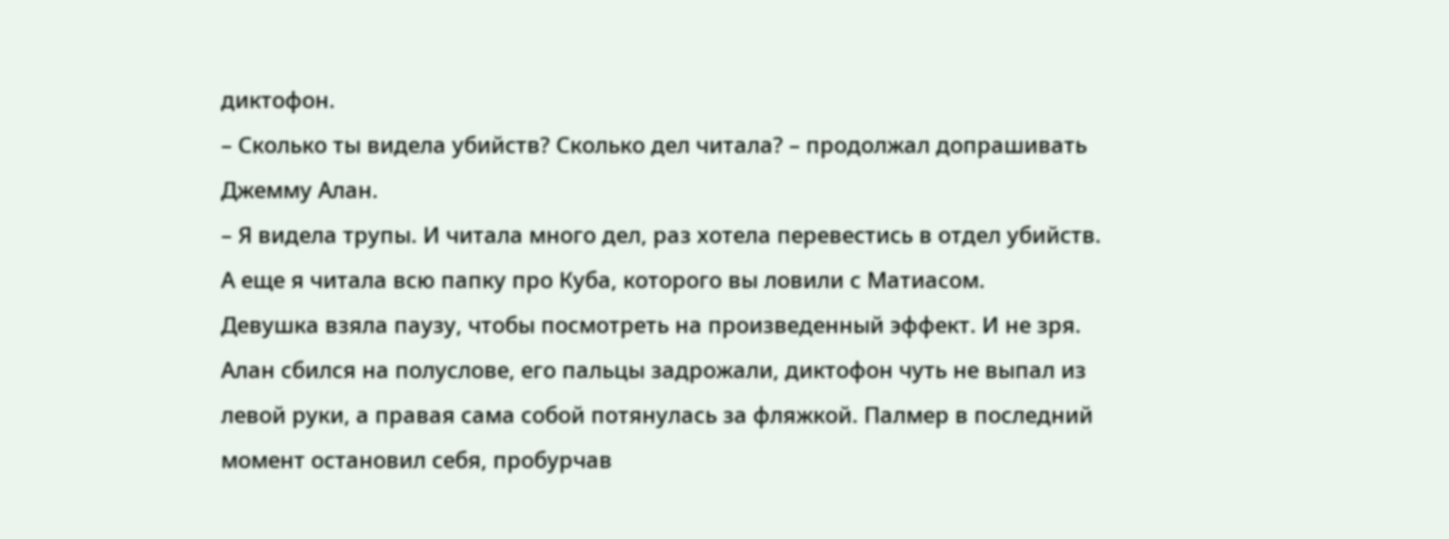диктофон.
– Сколько ты видела убийств? Сколько дел читала? – продолжал допрашивать Джемму Алан.
– Я видела трупы. И читала много дел, раз хотела перевестись в отдел убийств. А еще я читала всю папку про Куба, которого вы ловили с Матиасом.
Девушка взяла паузу, чтобы посмотреть на произведенный эффект. И не зря. Алан сбился на полуслове, его пальцы задрожали, диктофон чуть не выпал из левой руки, а правая сама собой потянулась за фляжкой. Палмер в последний момент остановил себя, пробурчав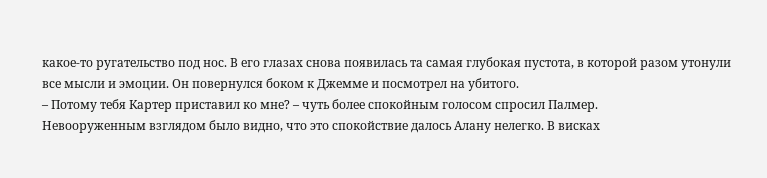какое-то ругательство под нос. В его глазах снова появилась та самая глубокая пустота, в которой разом утонули все мысли и эмоции. Он повернулся боком к Джемме и посмотрел на убитого.
– Потому тебя Картер приставил ко мне? – чуть более спокойным голосом спросил Палмер.
Невооруженным взглядом было видно, что это спокойствие далось Алану нелегко. В висках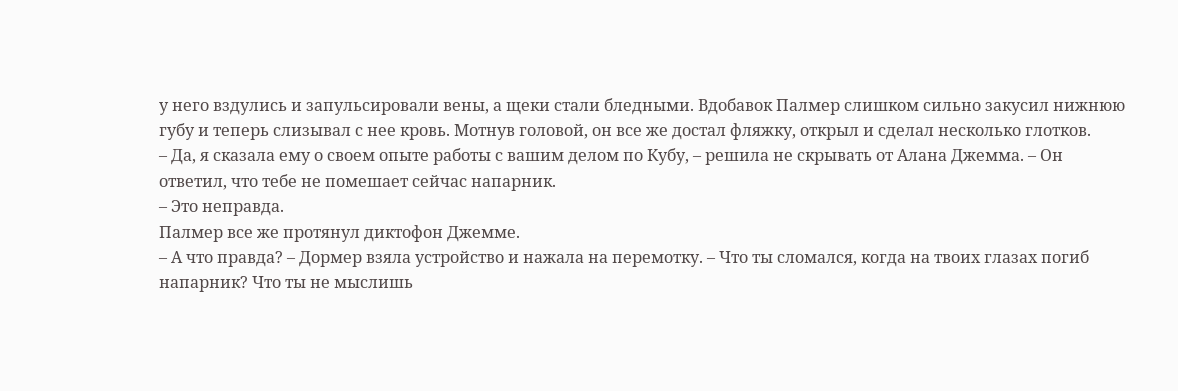у него вздулись и запульсировали вены, а щеки стали бледными. Вдобавок Палмер слишком сильно закусил нижнюю губу и теперь слизывал с нее кровь. Мотнув головой, он все же достал фляжку, открыл и сделал несколько глотков.
– Да, я сказала ему о своем опыте работы с вашим делом по Кубу, – решила не скрывать от Алана Джемма. – Он ответил, что тебе не помешает сейчас напарник.
– Это неправда.
Палмер все же протянул диктофон Джемме.
– А что правда? – Дормер взяла устройство и нажала на перемотку. – Что ты сломался, когда на твоих глазах погиб напарник? Что ты не мыслишь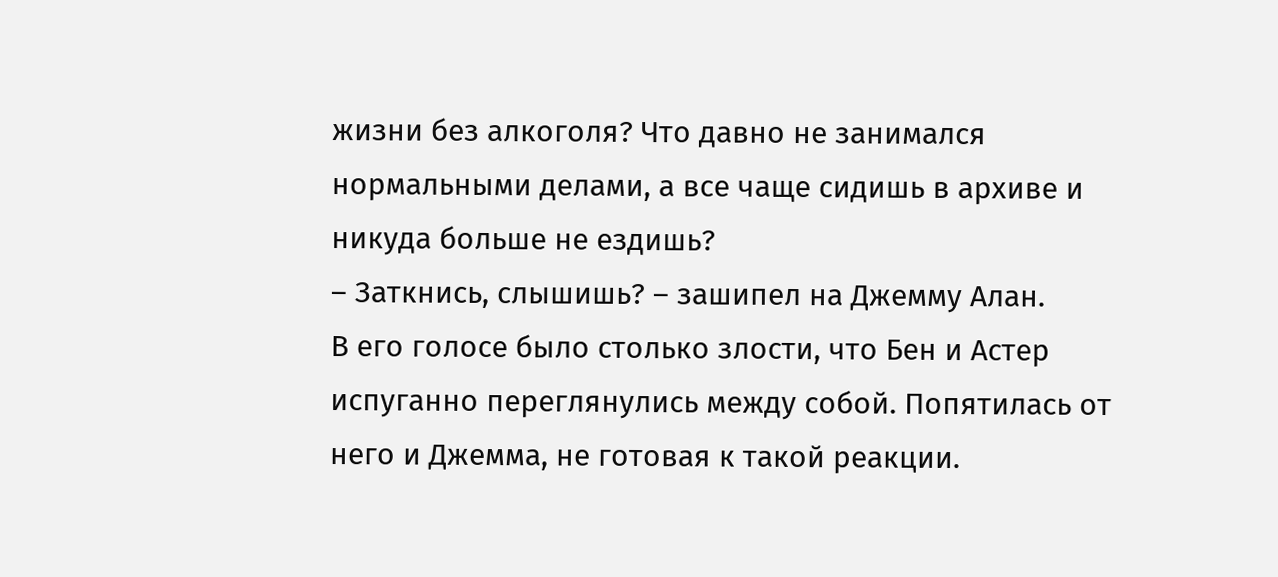жизни без алкоголя? Что давно не занимался нормальными делами, а все чаще сидишь в архиве и никуда больше не ездишь?
– Заткнись, слышишь? – зашипел на Джемму Алан.
В его голосе было столько злости, что Бен и Астер испуганно переглянулись между собой. Попятилась от него и Джемма, не готовая к такой реакции.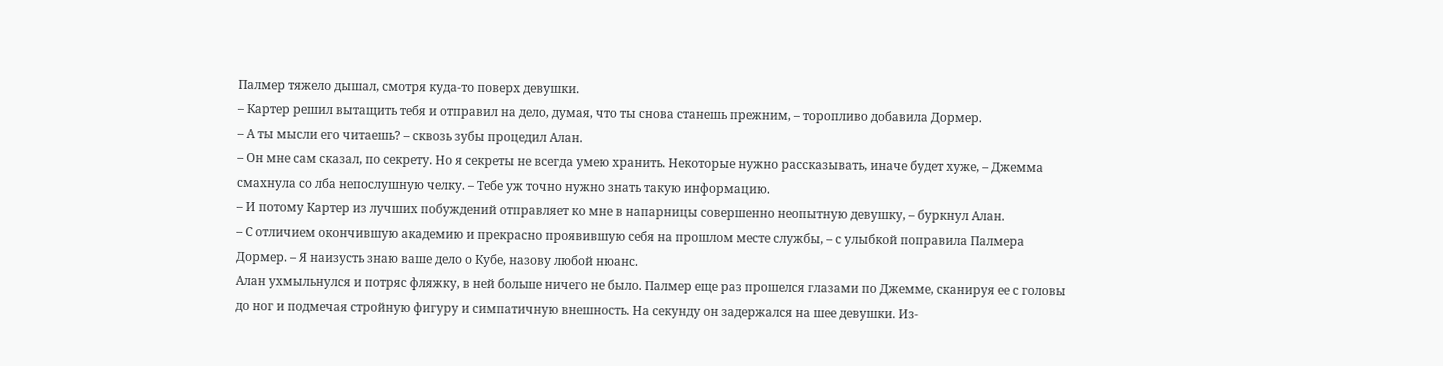Палмер тяжело дышал, смотря куда-то поверх девушки.
– Картер решил вытащить тебя и отправил на дело, думая, что ты снова станешь прежним, – торопливо добавила Дормер.
– А ты мысли его читаешь? – сквозь зубы процедил Алан.
– Он мне сам сказал, по секрету. Но я секреты не всегда умею хранить. Некоторые нужно рассказывать, иначе будет хуже, – Джемма смахнула со лба непослушную челку. – Тебе уж точно нужно знать такую информацию.
– И потому Картер из лучших побуждений отправляет ко мне в напарницы совершенно неопытную девушку, – буркнул Алан.
– С отличием окончившую академию и прекрасно проявившую себя на прошлом месте службы, – с улыбкой поправила Палмера Дормер. – Я наизусть знаю ваше дело о Кубе, назову любой нюанс.
Алан ухмыльнулся и потряс фляжку, в ней больше ничего не было. Палмер еще раз прошелся глазами по Джемме, сканируя ее с головы до ног и подмечая стройную фигуру и симпатичную внешность. На секунду он задержался на шее девушки. Из-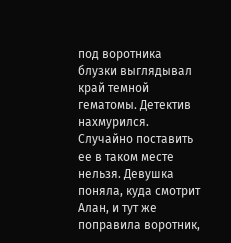под воротника блузки выглядывал край темной гематомы. Детектив нахмурился. Случайно поставить ее в таком месте нельзя. Девушка поняла, куда смотрит Алан, и тут же поправила воротник,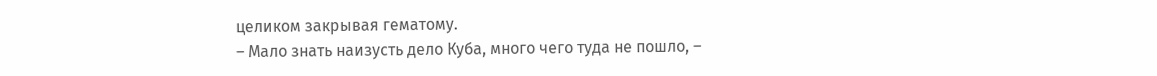целиком закрывая гематому.
– Мало знать наизусть дело Куба, много чего туда не пошло, –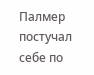Палмер постучал себе по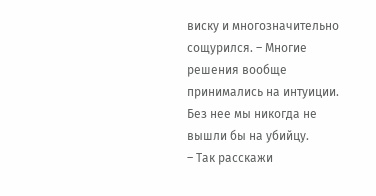виску и многозначительно сощурился. – Многие решения вообще принимались на интуиции. Без нее мы никогда не вышли бы на убийцу.
– Так расскажи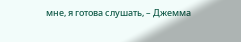мне, я готова слушать, – Джемма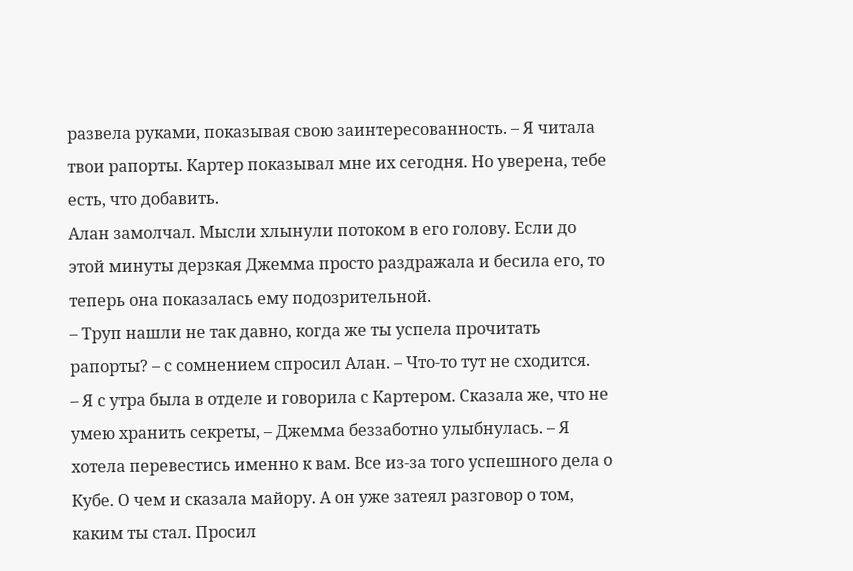развела руками, показывая свою заинтересованность. – Я читала твои рапорты. Картер показывал мне их сегодня. Но уверена, тебе есть, что добавить.
Алан замолчал. Мысли хлынули потоком в его голову. Если до этой минуты дерзкая Джемма просто раздражала и бесила его, то теперь она показалась ему подозрительной.
– Труп нашли не так давно, когда же ты успела прочитать рапорты? – с сомнением спросил Алан. – Что-то тут не сходится.
– Я с утра была в отделе и говорила с Картером. Сказала же, что не умею хранить секреты, – Джемма беззаботно улыбнулась. – Я хотела перевестись именно к вам. Все из-за того успешного дела о Кубе. О чем и сказала майору. А он уже затеял разговор о том, каким ты стал. Просил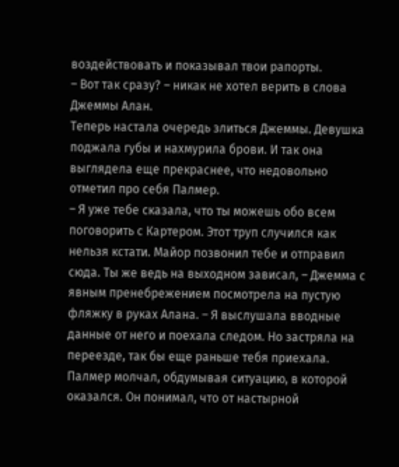воздействовать и показывал твои рапорты.
– Вот так сразу? – никак не хотел верить в слова Джеммы Алан.
Теперь настала очередь злиться Джеммы. Девушка поджала губы и нахмурила брови. И так она выглядела еще прекраснее, что недовольно отметил про себя Палмер.
– Я уже тебе сказала, что ты можешь обо всем поговорить с Картером. Этот труп случился как нельзя кстати. Майор позвонил тебе и отправил сюда. Ты же ведь на выходном зависал, – Джемма с явным пренебрежением посмотрела на пустую фляжку в руках Алана. – Я выслушала вводные данные от него и поехала следом. Но застряла на переезде, так бы еще раньше тебя приехала.
Палмер молчал, обдумывая ситуацию, в которой оказался. Он понимал, что от настырной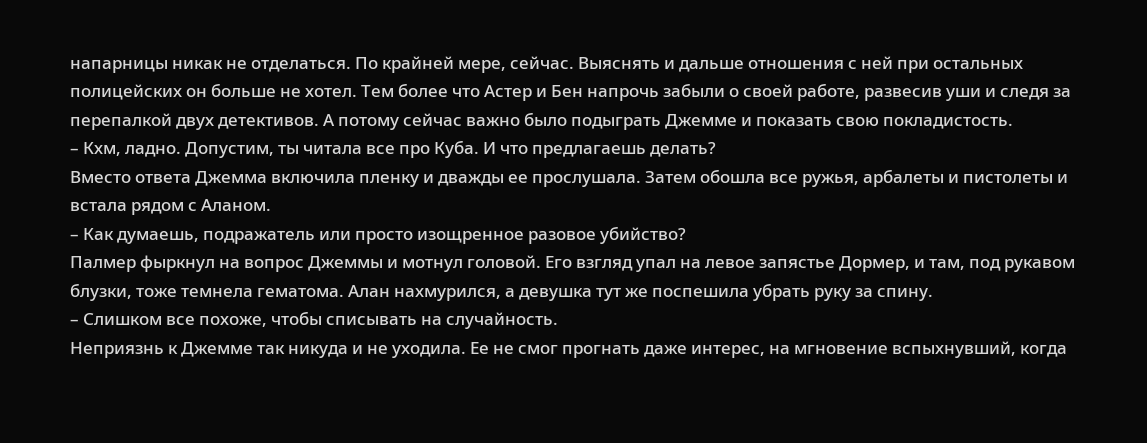напарницы никак не отделаться. По крайней мере, сейчас. Выяснять и дальше отношения с ней при остальных полицейских он больше не хотел. Тем более что Астер и Бен напрочь забыли о своей работе, развесив уши и следя за перепалкой двух детективов. А потому сейчас важно было подыграть Джемме и показать свою покладистость.
– Кхм, ладно. Допустим, ты читала все про Куба. И что предлагаешь делать?
Вместо ответа Джемма включила пленку и дважды ее прослушала. Затем обошла все ружья, арбалеты и пистолеты и встала рядом с Аланом.
– Как думаешь, подражатель или просто изощренное разовое убийство?
Палмер фыркнул на вопрос Джеммы и мотнул головой. Его взгляд упал на левое запястье Дормер, и там, под рукавом блузки, тоже темнела гематома. Алан нахмурился, а девушка тут же поспешила убрать руку за спину.
– Слишком все похоже, чтобы списывать на случайность.
Неприязнь к Джемме так никуда и не уходила. Ее не смог прогнать даже интерес, на мгновение вспыхнувший, когда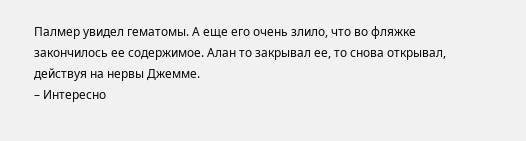Палмер увидел гематомы. А еще его очень злило, что во фляжке закончилось ее содержимое. Алан то закрывал ее, то снова открывал, действуя на нервы Джемме.
– Интересно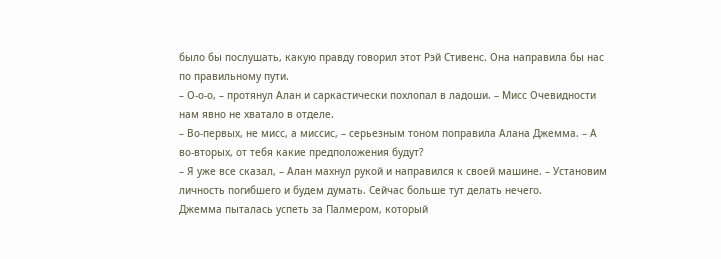было бы послушать, какую правду говорил этот Рэй Стивенс. Она направила бы нас по правильному пути.
– О-о-о, – протянул Алан и саркастически похлопал в ладоши. – Мисс Очевидности нам явно не хватало в отделе.
– Во-первых, не мисс, а миссис, – серьезным тоном поправила Алана Джемма. – А во-вторых, от тебя какие предположения будут?
– Я уже все сказал, – Алан махнул рукой и направился к своей машине. – Установим личность погибшего и будем думать. Сейчас больше тут делать нечего.
Джемма пыталась успеть за Палмером, который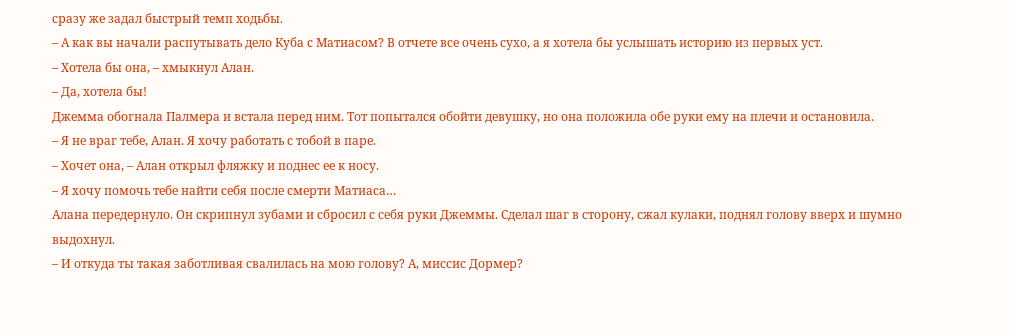сразу же задал быстрый темп ходьбы.
– А как вы начали распутывать дело Куба с Матиасом? В отчете все очень сухо, а я хотела бы услышать историю из первых уст.
– Хотела бы она, – хмыкнул Алан.
– Да, хотела бы!
Джемма обогнала Палмера и встала перед ним. Тот попытался обойти девушку, но она положила обе руки ему на плечи и остановила.
– Я не враг тебе, Алан. Я хочу работать с тобой в паре.
– Хочет она, – Алан открыл фляжку и поднес ее к носу.
– Я хочу помочь тебе найти себя после смерти Матиаса…
Алана передернуло. Он скрипнул зубами и сбросил с себя руки Джеммы. Сделал шаг в сторону, сжал кулаки, поднял голову вверх и шумно выдохнул.
– И откуда ты такая заботливая свалилась на мою голову? А, миссис Дормер?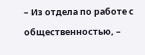– Из отдела по работе с общественностью, –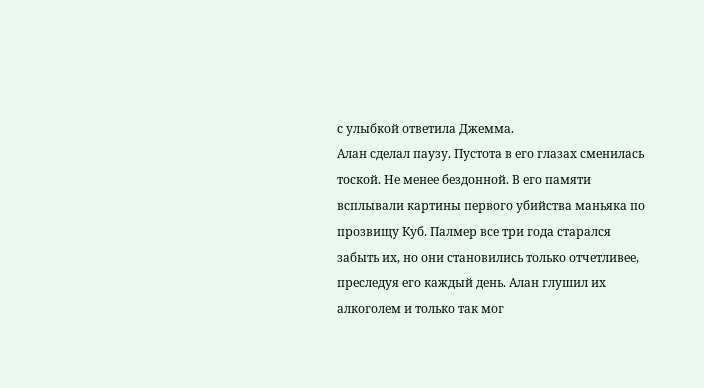с улыбкой ответила Джемма.
Алан сделал паузу. Пустота в его глазах сменилась тоской. Не менее бездонной. В его памяти всплывали картины первого убийства маньяка по прозвищу Куб. Палмер все три года старался забыть их, но они становились только отчетливее, преследуя его каждый день. Алан глушил их алкоголем и только так мог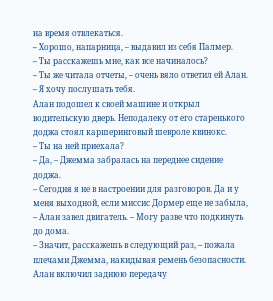на время отвлекаться.
– Хорошо, напарница, – выдавил из себя Палмер.
– Ты расскажешь мне, как все начиналось?
– Ты же читала отчеты, – очень вяло ответил ей Алан.
– Я хочу послушать тебя.
Алан подошел к своей машине и открыл водительскую дверь. Неподалеку от его старенького доджа стоял каршеринговый шевроле квинокс.
– Ты на ней приехала?
– Да, – Джемма забралась на переднее сидение доджа.
– Сегодня я не в настроении для разговоров. Да и у меня выходной, если миссис Дормер еще не забыла, – Алан завел двигатель. – Могу разве что подкинуть до дома.
– Значит, расскажешь в следующий раз, – пожала плечами Джемма, накидывая ремень безопасности.
Алан включил заднюю передачу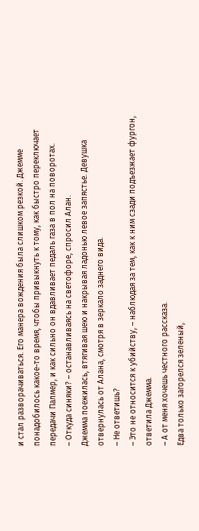и стал разворачиваться. Его манера вождения была слишком резкой. Джемме понадобилось какое-то время, чтобы привыкнуть к тому, как быстро переключает передачи Палмер, и как сильно он вдавливает педаль газа в пол на поворотах.
– Откуда синяки? – останавливаясь на светофоре, спросил Алан.
Джемма поежилась, втягивая шею и накрывая ладонью левое запястье. Девушка отвернулась от Алана, смотря в зеркало заднего вида.
– Не ответишь?
– Это не относится к убийству, – наблюдая за тем, как к ним сзади подъезжает фургон, ответила Джемма.
– А от меня хочешь честного рассказа.
Едва только загорелся зеленый,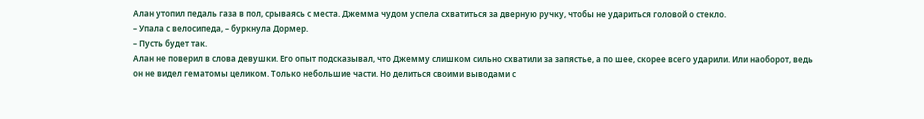Алан утопил педаль газа в пол, срываясь с места. Джемма чудом успела схватиться за дверную ручку, чтобы не удариться головой о стекло.
– Упала с велосипеда, – буркнула Дормер.
– Пусть будет так.
Алан не поверил в слова девушки. Его опыт подсказывал, что Джемму слишком сильно схватили за запястье, а по шее, скорее всего ударили. Или наоборот, ведь он не видел гематомы целиком. Только небольшие части. Но делиться своими выводами с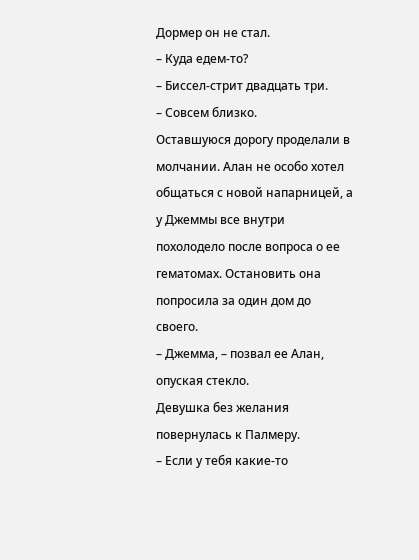Дормер он не стал.
– Куда едем-то?
– Биссел-стрит двадцать три.
– Совсем близко.
Оставшуюся дорогу проделали в молчании. Алан не особо хотел общаться с новой напарницей, а у Джеммы все внутри похолодело после вопроса о ее гематомах. Остановить она попросила за один дом до своего.
– Джемма, – позвал ее Алан, опуская стекло.
Девушка без желания повернулась к Палмеру.
– Если у тебя какие-то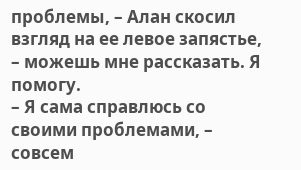проблемы, – Алан скосил взгляд на ее левое запястье, – можешь мне рассказать. Я помогу.
– Я сама справлюсь со своими проблемами, – совсем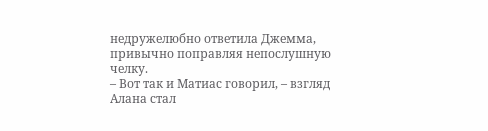недружелюбно ответила Джемма, привычно поправляя непослушную челку.
– Вот так и Матиас говорил, – взгляд Алана стал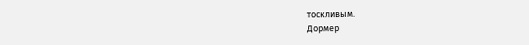тоскливым.
Дормер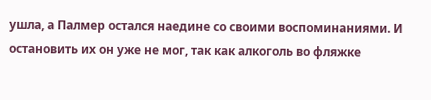ушла, а Палмер остался наедине со своими воспоминаниями. И остановить их он уже не мог, так как алкоголь во фляжке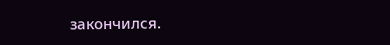закончился.